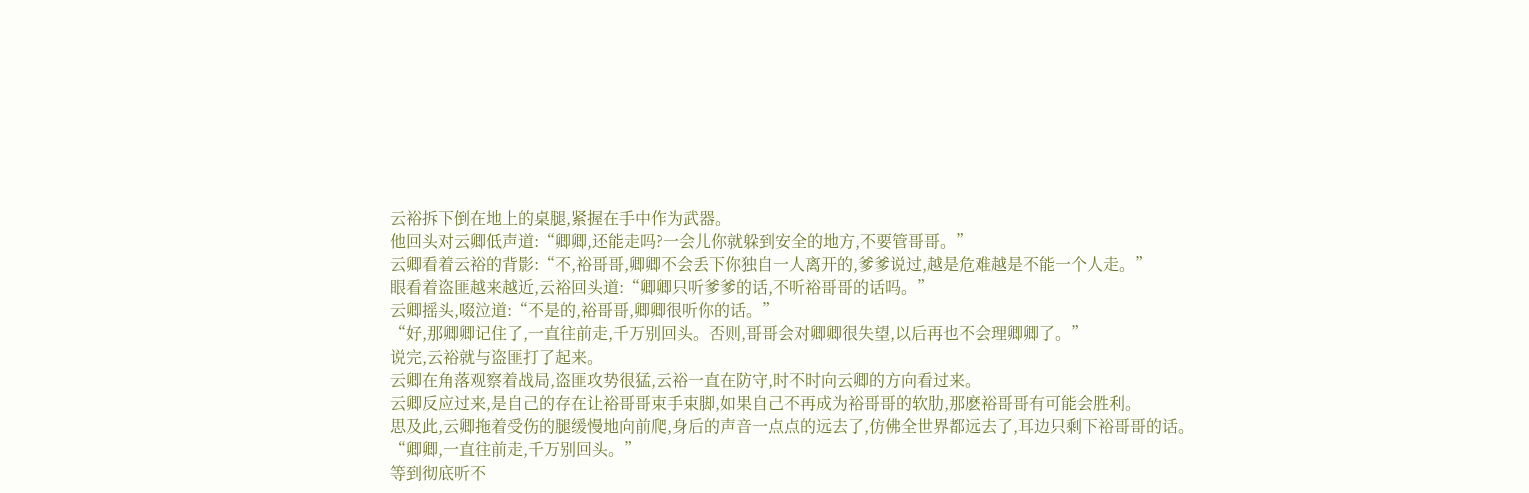云裕拆下倒在地上的桌腿,紧握在手中作为武器。
他回头对云卿低声道:“卿卿,还能走吗?一会儿你就躲到安全的地方,不要管哥哥。”
云卿看着云裕的背影:“不,裕哥哥,卿卿不会丢下你独自一人离开的,爹爹说过,越是危难越是不能一个人走。”
眼看着盗匪越来越近,云裕回头道:“卿卿只听爹爹的话,不听裕哥哥的话吗。”
云卿摇头,啜泣道:“不是的,裕哥哥,卿卿很听你的话。”
“好,那卿卿记住了,一直往前走,千万别回头。否则,哥哥会对卿卿很失望,以后再也不会理卿卿了。”
说完,云裕就与盗匪打了起来。
云卿在角落观察着战局,盗匪攻势很猛,云裕一直在防守,时不时向云卿的方向看过来。
云卿反应过来,是自己的存在让裕哥哥束手束脚,如果自己不再成为裕哥哥的软肋,那麽裕哥哥有可能会胜利。
思及此,云卿拖着受伤的腿缓慢地向前爬,身后的声音一点点的远去了,仿佛全世界都远去了,耳边只剩下裕哥哥的话。
“卿卿,一直往前走,千万别回头。”
等到彻底听不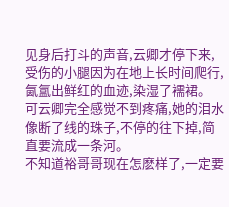见身后打斗的声音,云卿才停下来,受伤的小腿因为在地上长时间爬行,氤氲出鲜红的血迹,染湿了襦裙。
可云卿完全感觉不到疼痛,她的泪水像断了线的珠子,不停的往下掉,简直要流成一条河。
不知道裕哥哥现在怎麽样了,一定要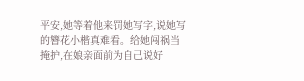平安,她等着他来罚她写字,说她写的簪花小楷真难看。给她闯祸当掩护,在娘亲面前为自己说好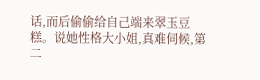话,而后偷偷给自己端来翠玉豆糕。说她性格大小姐,真难伺候,第二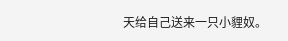天给自己送来一只小貍奴。